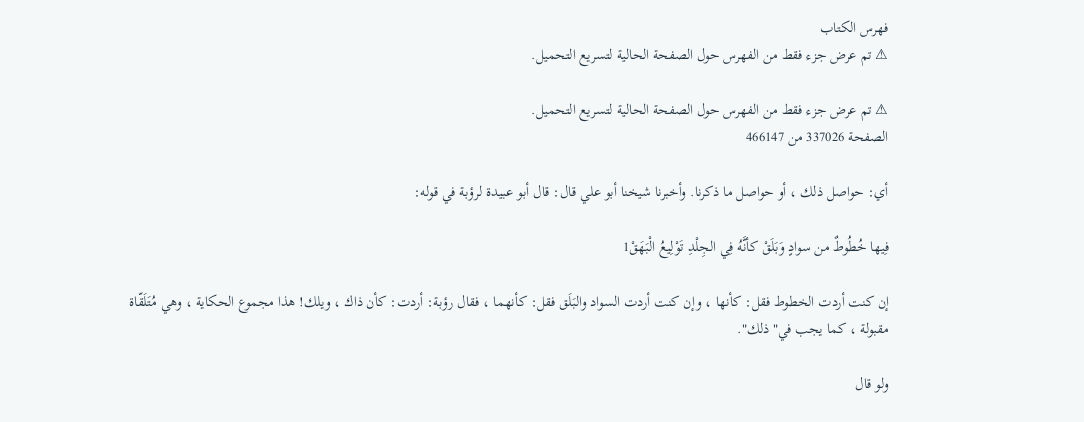فهرس الكتاب
⚠ تم عرض جزء فقط من الفهرس حول الصفحة الحالية لتسريع التحميل.

⚠ تم عرض جزء فقط من الفهرس حول الصفحة الحالية لتسريع التحميل.
الصفحة 337026 من 466147

أي: حواصل ذلك ، أو حواصل ما ذكرنا. وأخبرنا شيخنا أبو علي قال: قال أبو عبيدة لرؤبة في قوله:

فِيها خُطُوطٌ من سوادٍ وَبَلَقْ كأنَّهُ فِي الجِلْدِ تَوْلِيعُ الْبَهَقْ1

إن كنت أردت الخطوط فقل: كأنها ، وإن كنت أردت السواد والبَلَق فقل: كأنهما ، فقال رؤبة: أردت: كأن ذاك ، ويلك! هذا مجموع الحكاية ، وهي مُتَلَقّاة مقبولة ، كما يجب في"ذلك".

ولو قال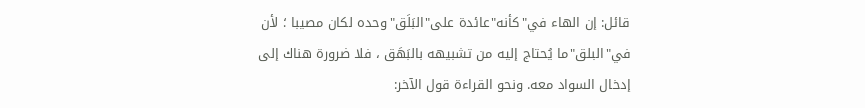قائل: إن الهاء في"كأنه"عائدة على"البَلَق"وحده لكان مصيبا ؛ لأن في"البلق"ما يُحتاج إليه من تشبيهه بالبَهَق ، فلا ضرورة هناك إلى إدخال السواد معه. ونحو القراءة قول الآخر: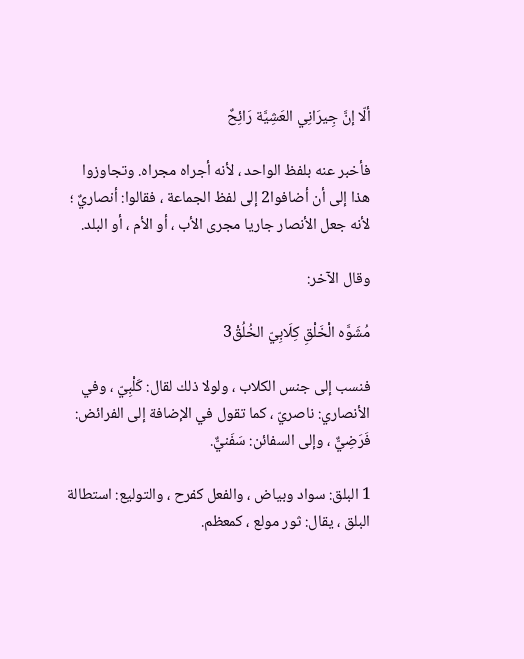ألّا إنَّ جِيرَانِي العَشِيَّة رَائِحٌ

فأخبر عنه بلفظ الواحد ، لأنه أجراه مجراه. وتجاوزوا هذا إلى أن أضافوا2 إلى لفظ الجماعة ، فقالوا: أنصاريٌ ؛ لأنه جعل الأنصار جاريا مجرى الأب ، أو الأم ، أو البلد.

وقال الآخر:

مُشَوَّه الْخَلْقِ كِلَابِيّ الخُلُقْ3

فنسب إلى جنس الكلاب ، ولولا ذلك لقال: كَلْبِيّ ، وفي الأنصاري: ناصريّ ، كما تقول في الإضافة إلى الفرائض: فَرَضِيٌّ ، وإلى السفائن: سَفَنيٌّ.

1 البلق: سواد وبياض ، والفعل كفرح ، والتوليع: استطالة البلق ، يقال: ثور مولع ، كمعظم.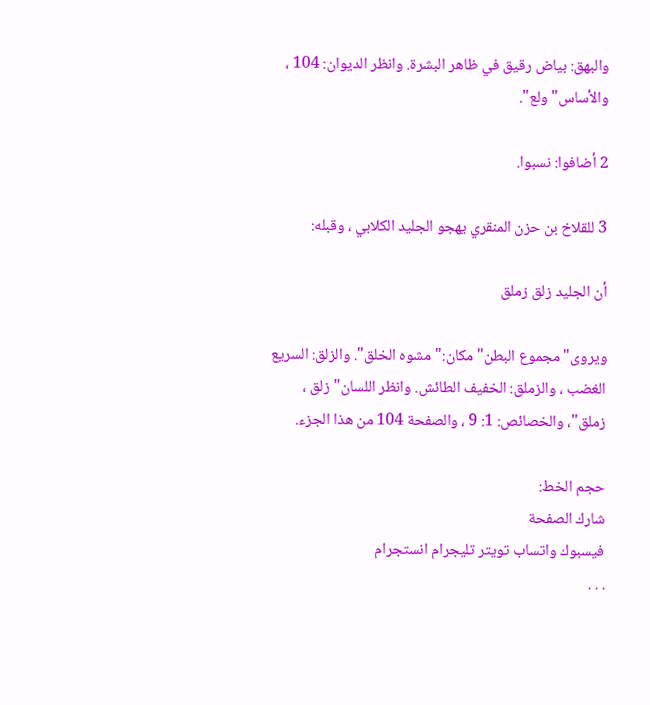والبهق: بياض رقيق في ظاهر البشرة. وانظر الديوان: 104 ، والأساس"ولع".

2 أضافوا: نسبوا.

3 للقلاخ بن حزن المنقري يهجو الجليد الكلابي ، وقبله:

أن الجليد زلق زملق

ويروى"مجموع البطن"مكان:"مشوه الخلق". والزلق: السريع الغضب ، والزملق: الخفيف الطائش. وانظر اللسان"زلق ، زملق"، والخصائص: 1: 9 ، والصفحة 104 من هذا الجزء.

حجم الخط:
شارك الصفحة
فيسبوك واتساب تويتر تليجرام انستجرام
. . .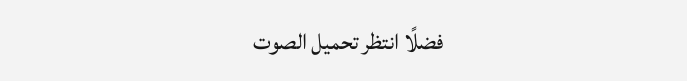فضلًا انتظر تحميل الصوت